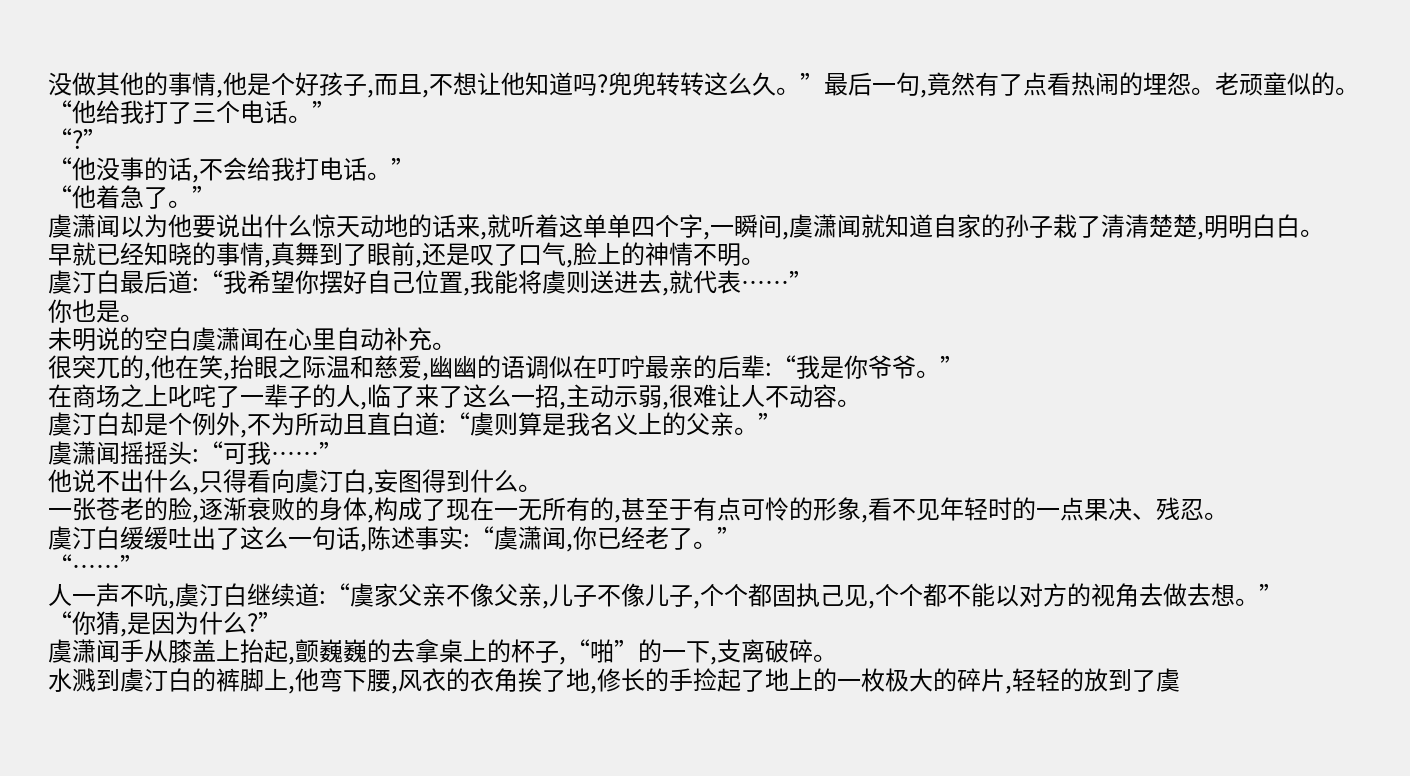没做其他的事情,他是个好孩子,而且,不想让他知道吗?兜兜转转这么久。”最后一句,竟然有了点看热闹的埋怨。老顽童似的。
“他给我打了三个电话。”
“?”
“他没事的话,不会给我打电话。”
“他着急了。”
虞潇闻以为他要说出什么惊天动地的话来,就听着这单单四个字,一瞬间,虞潇闻就知道自家的孙子栽了清清楚楚,明明白白。
早就已经知晓的事情,真舞到了眼前,还是叹了口气,脸上的神情不明。
虞汀白最后道:“我希望你摆好自己位置,我能将虞则送进去,就代表……”
你也是。
未明说的空白虞潇闻在心里自动补充。
很突兀的,他在笑,抬眼之际温和慈爱,幽幽的语调似在叮咛最亲的后辈:“我是你爷爷。”
在商场之上叱咤了一辈子的人,临了来了这么一招,主动示弱,很难让人不动容。
虞汀白却是个例外,不为所动且直白道:“虞则算是我名义上的父亲。”
虞潇闻摇摇头:“可我……”
他说不出什么,只得看向虞汀白,妄图得到什么。
一张苍老的脸,逐渐衰败的身体,构成了现在一无所有的,甚至于有点可怜的形象,看不见年轻时的一点果决、残忍。
虞汀白缓缓吐出了这么一句话,陈述事实:“虞潇闻,你已经老了。”
“……”
人一声不吭,虞汀白继续道:“虞家父亲不像父亲,儿子不像儿子,个个都固执己见,个个都不能以对方的视角去做去想。”
“你猜,是因为什么?”
虞潇闻手从膝盖上抬起,颤巍巍的去拿桌上的杯子,“啪”的一下,支离破碎。
水溅到虞汀白的裤脚上,他弯下腰,风衣的衣角挨了地,修长的手捡起了地上的一枚极大的碎片,轻轻的放到了虞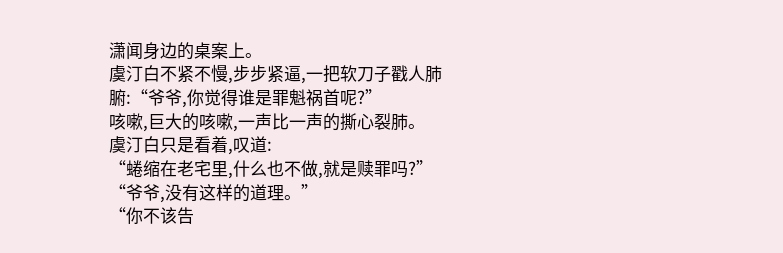潇闻身边的桌案上。
虞汀白不紧不慢,步步紧逼,一把软刀子戳人肺腑:“爷爷,你觉得谁是罪魁祸首呢?”
咳嗽,巨大的咳嗽,一声比一声的撕心裂肺。
虞汀白只是看着,叹道:
“蜷缩在老宅里,什么也不做,就是赎罪吗?”
“爷爷,没有这样的道理。”
“你不该告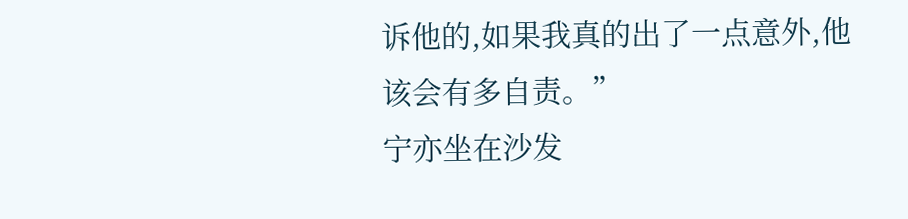诉他的,如果我真的出了一点意外,他该会有多自责。”
宁亦坐在沙发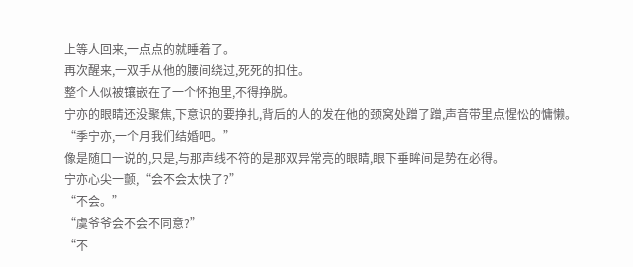上等人回来,一点点的就睡着了。
再次醒来,一双手从他的腰间绕过,死死的扣住。
整个人似被镶嵌在了一个怀抱里,不得挣脱。
宁亦的眼睛还没聚焦,下意识的要挣扎,背后的人的发在他的颈窝处蹭了蹭,声音带里点惺忪的慵懒。
“季宁亦,一个月我们结婚吧。”
像是随口一说的,只是,与那声线不符的是那双异常亮的眼睛,眼下垂眸间是势在必得。
宁亦心尖一颤,“会不会太快了?”
“不会。”
“虞爷爷会不会不同意?”
“不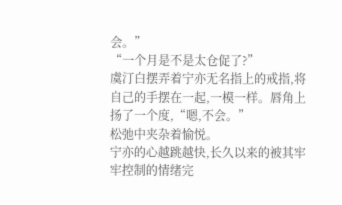会。”
“一个月是不是太仓促了?”
虞汀白摆弄着宁亦无名指上的戒指,将自己的手摆在一起,一模一样。唇角上扬了一个度,“嗯,不会。”
松弛中夹杂着愉悦。
宁亦的心越跳越快,长久以来的被其牢牢控制的情绪完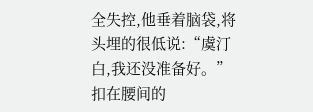全失控,他垂着脑袋,将头埋的很低说:“虞汀白,我还没准备好。”
扣在腰间的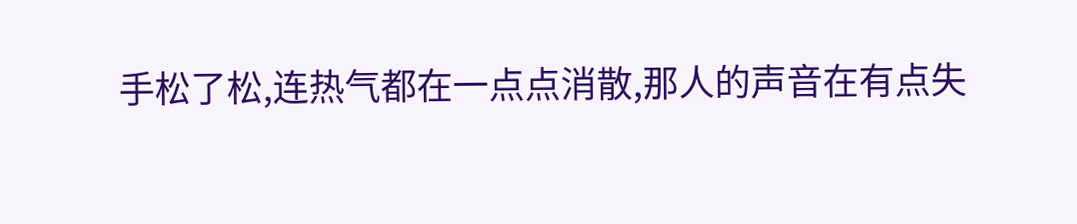手松了松,连热气都在一点点消散,那人的声音在有点失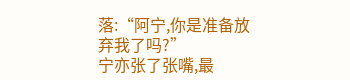落:“阿宁,你是准备放弃我了吗?”
宁亦张了张嘴,最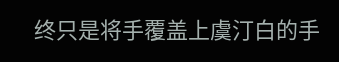终只是将手覆盖上虞汀白的手